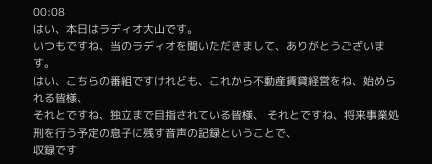00:08
はい、本日はラディオ大山です。
いつもですね、当のラディオを聞いただきまして、ありがとうございます。
はい、こちらの番組ですけれども、これから不動産賃貸経営をね、始められる皆様、
それとですね、独立まで目指されている皆様、 それとですね、将来事業処刑を行う予定の息子に残す音声の記録ということで、
収録です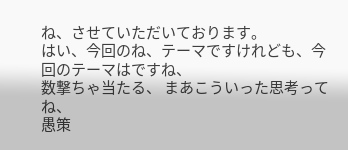ね、させていただいております。
はい、今回のね、テーマですけれども、今回のテーマはですね、
数撃ちゃ当たる、 まあこういった思考ってね、
愚策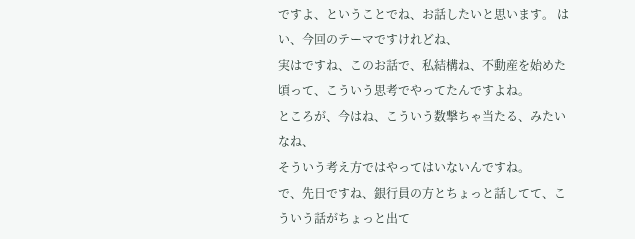ですよ、ということでね、お話したいと思います。 はい、今回のテーマですけれどね、
実はですね、このお話で、私結構ね、不動産を始めた頃って、こういう思考でやってたんですよね。
ところが、今はね、こういう数撃ちゃ当たる、みたいなね、
そういう考え方ではやってはいないんですね。
で、先日ですね、銀行員の方とちょっと話してて、こういう話がちょっと出て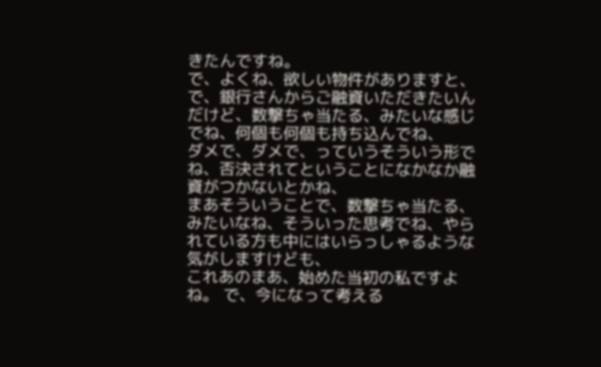きたんですね。
で、よくね、欲しい物件がありますと、
で、銀行さんからご融資いただきたいんだけど、数撃ちゃ当たる、みたいな感じでね、何個も何個も持ち込んでね、
ダメで、ダメで、っていうそういう形でね、否決されてということになかなか融資がつかないとかね、
まあそういうことで、数撃ちゃ当たる、みたいなね、そういった思考でね、やられている方も中にはいらっしゃるような気がしますけども、
これあのまあ、始めた当初の私ですよね。 で、今になって考える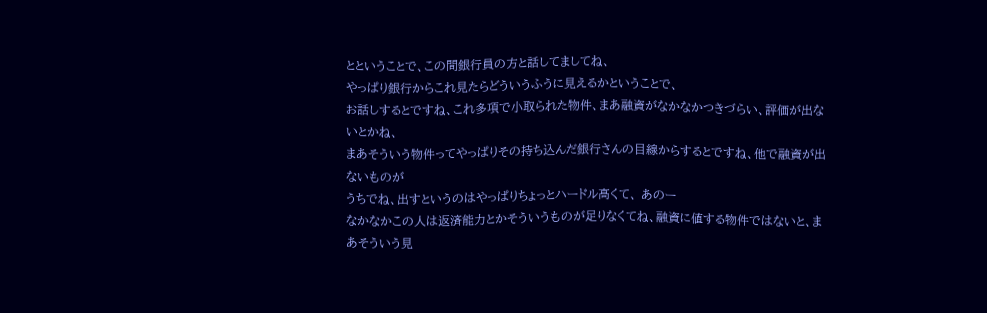とということで、この間銀行員の方と話してましてね、
やっぱり銀行からこれ見たらどういうふうに見えるかということで、
お話しするとですね、これ多項で小取られた物件、まあ融資がなかなかつきづらい、評価が出ないとかね、
まあそういう物件ってやっぱりその持ち込んだ銀行さんの目線からするとですね、他で融資が出ないものが
うちでね、出すというのはやっぱりちょっとハードル高くて、 あのー
なかなかこの人は返済能力とかそういうものが足りなくてね、融資に値する物件ではないと、まあそういう見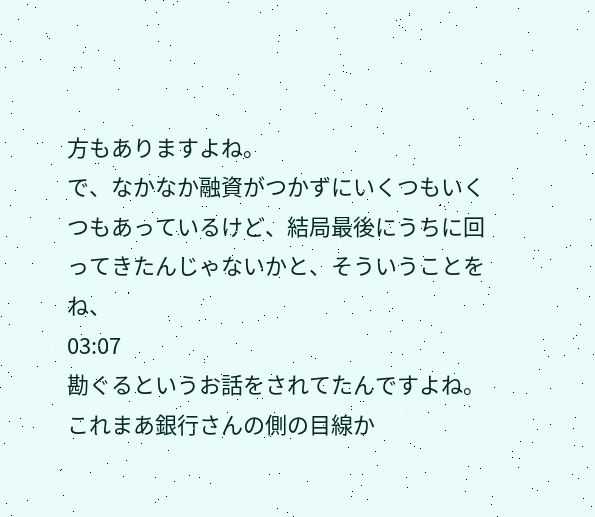方もありますよね。
で、なかなか融資がつかずにいくつもいくつもあっているけど、結局最後にうちに回ってきたんじゃないかと、そういうことをね、
03:07
勘ぐるというお話をされてたんですよね。 これまあ銀行さんの側の目線か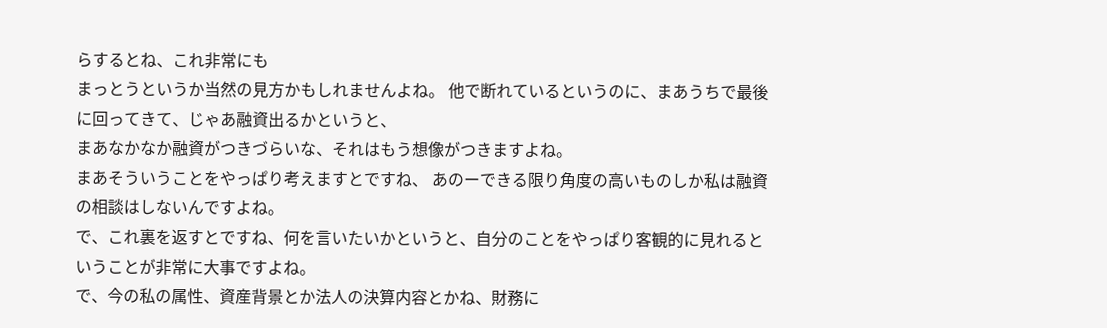らするとね、これ非常にも
まっとうというか当然の見方かもしれませんよね。 他で断れているというのに、まあうちで最後に回ってきて、じゃあ融資出るかというと、
まあなかなか融資がつきづらいな、それはもう想像がつきますよね。
まあそういうことをやっぱり考えますとですね、 あのーできる限り角度の高いものしか私は融資の相談はしないんですよね。
で、これ裏を返すとですね、何を言いたいかというと、自分のことをやっぱり客観的に見れるということが非常に大事ですよね。
で、今の私の属性、資産背景とか法人の決算内容とかね、財務に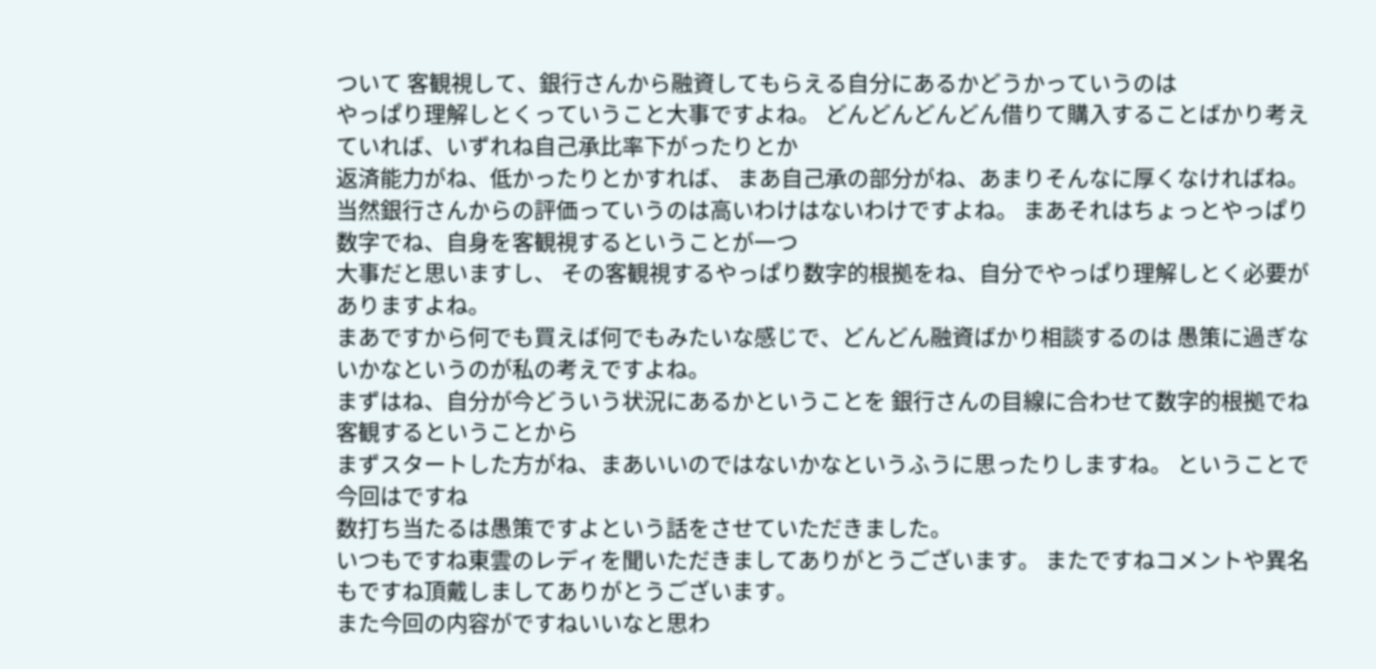ついて 客観視して、銀行さんから融資してもらえる自分にあるかどうかっていうのは
やっぱり理解しとくっていうこと大事ですよね。 どんどんどんどん借りて購入することばかり考えていれば、いずれね自己承比率下がったりとか
返済能力がね、低かったりとかすれば、 まあ自己承の部分がね、あまりそんなに厚くなければね。
当然銀行さんからの評価っていうのは高いわけはないわけですよね。 まあそれはちょっとやっぱり数字でね、自身を客観視するということが一つ
大事だと思いますし、 その客観視するやっぱり数字的根拠をね、自分でやっぱり理解しとく必要がありますよね。
まあですから何でも買えば何でもみたいな感じで、どんどん融資ばかり相談するのは 愚策に過ぎないかなというのが私の考えですよね。
まずはね、自分が今どういう状況にあるかということを 銀行さんの目線に合わせて数字的根拠でね客観するということから
まずスタートした方がね、まあいいのではないかなというふうに思ったりしますね。 ということで今回はですね
数打ち当たるは愚策ですよという話をさせていただきました。
いつもですね東雲のレディを聞いただきましてありがとうございます。 またですねコメントや異名もですね頂戴しましてありがとうございます。
また今回の内容がですねいいなと思わ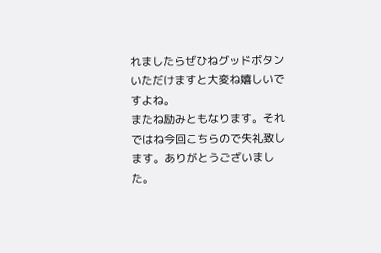れましたらぜひねグッドボタンいただけますと大変ね嬉しいですよね。
またね励みともなります。それではね今回こちらので失礼致します。ありがとうございました。